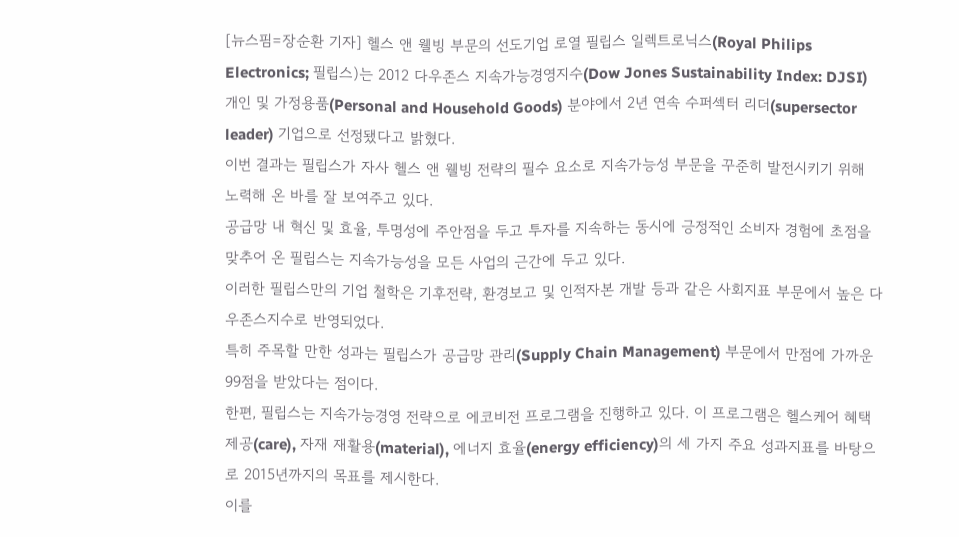[뉴스핌=장순환 기자] 헬스 앤 웰빙 부문의 선도기업 로열 필립스 일렉트로닉스(Royal Philips Electronics; 필립스)는 2012 다우존스 지속가능경영지수(Dow Jones Sustainability Index: DJSI) 개인 및 가정용품(Personal and Household Goods) 분야에서 2년 연속 수퍼섹터 리더(supersector leader) 기업으로 선정됐다고 밝혔다.
이번 결과는 필립스가 자사 헬스 앤 웰빙 전략의 필수 요소로 지속가능성 부문을 꾸준히 발전시키기 위해 노력해 온 바를 잘 보여주고 있다.
공급망 내 혁신 및 효율, 투명성에 주안점을 두고 투자를 지속하는 동시에 긍정적인 소비자 경험에 초점을 맞추어 온 필립스는 지속가능성을 모든 사업의 근간에 두고 있다.
이러한 필립스만의 기업 철학은 기후전략, 환경보고 및 인적자본 개발 등과 같은 사회지표 부문에서 높은 다우존스지수로 반영되었다.
특히 주목할 만한 성과는 필립스가 공급망 관리(Supply Chain Management) 부문에서 만점에 가까운 99점을 받았다는 점이다.
한편, 필립스는 지속가능경영 전략으로 에코비전 프로그램을 진행하고 있다. 이 프로그램은 헬스케어 혜택 제공(care), 자재 재활용(material), 에너지 효율(energy efficiency)의 세 가지 주요 성과지표를 바탕으로 2015년까지의 목표를 제시한다.
이를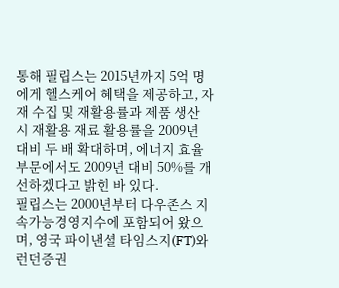통해 필립스는 2015년까지 5억 명에게 헬스케어 혜택을 제공하고, 자재 수집 및 재활용률과 제품 생산 시 재활용 재료 활용률을 2009년 대비 두 배 확대하며, 에너지 효율 부문에서도 2009년 대비 50%를 개선하겠다고 밝힌 바 있다.
필립스는 2000년부터 다우존스 지속가능경영지수에 포함되어 왔으며, 영국 파이낸셜 타임스지(FT)와 런던증권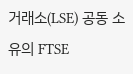거래소(LSE) 공동 소유의 FTSE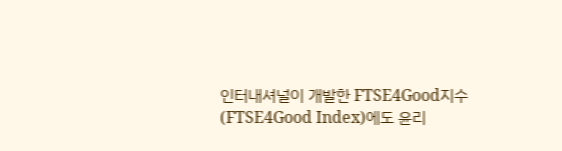인터내셔널이 개발한 FTSE4Good지수(FTSE4Good Index)에도 윤리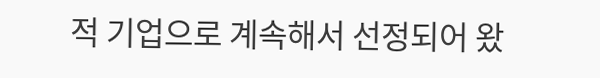적 기업으로 계속해서 선정되어 왔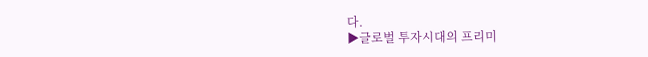다.
▶글로벌 투자시대의 프리미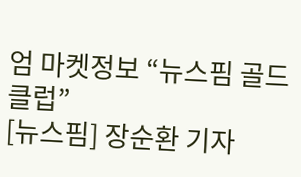엄 마켓정보 “뉴스핌 골드 클럽”
[뉴스핌] 장순환 기자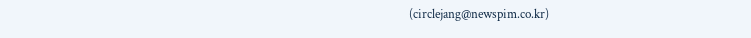(circlejang@newspim.co.kr)